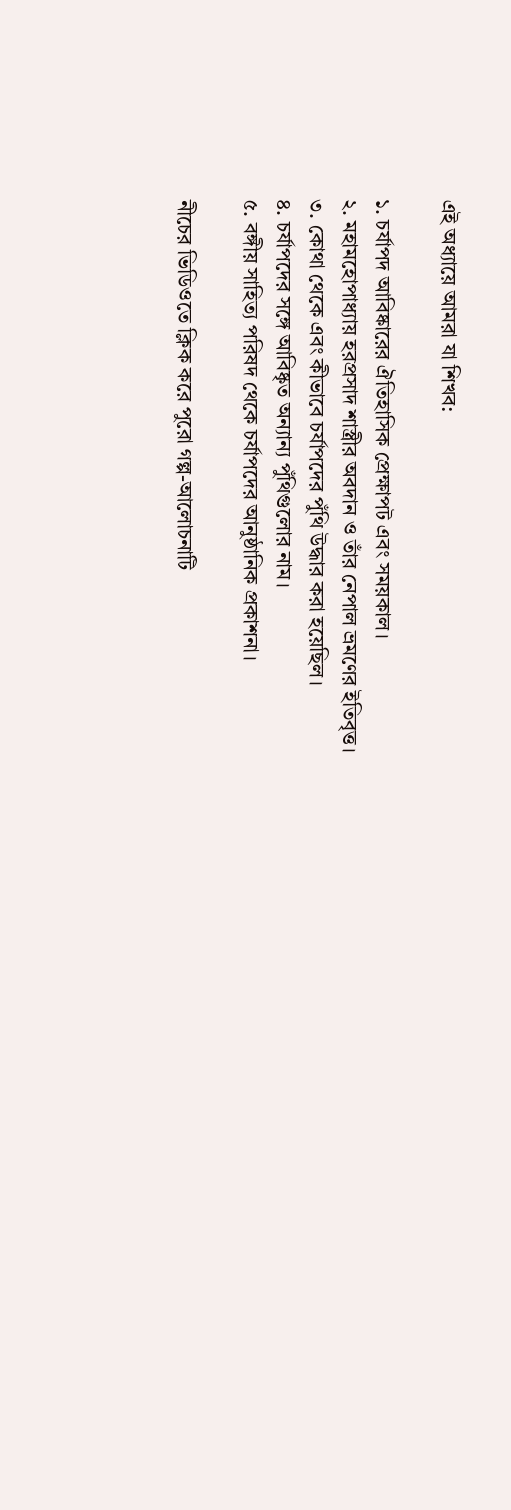এই অধ্যায়ে আমরা যা শিখব:

১. চর্যাপদ আবিষ্কারের ঐতিহাসিক প্রেক্ষাপট এবং সময়কাল।
২. মহামহোপাধ্যায় হরপ্রসাদ শাস্ত্রীর অবদান ও তাঁর নেপাল ভ্রমণের ইতিবৃত্ত।
৩. কোথা থেকে এবং কীভাবে চর্যাপদের পুঁথি উদ্ধার করা হয়েছিল।
৪. চর্যাপদের সঙ্গে আবিষ্কৃত অন্যান্য পুঁথিগুলোর নাম।
৫. বঙ্গীয় সাহিত্য পরিষদ থেকে চর্যাপদের আনুষ্ঠানিক প্রকাশনা।

নীচের ভিডিওতে ক্লিক করে পুরো গল্প-আলোচনাটি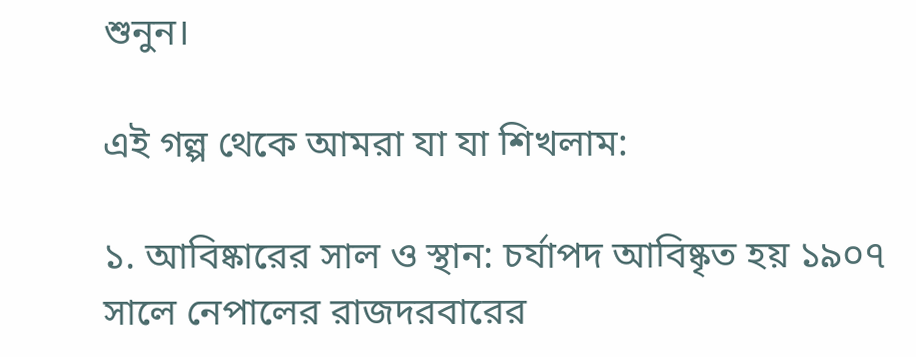শুনুন।

এই গল্প থেকে আমরা যা যা শিখলাম:

১. আবিষ্কারের সাল ও স্থান: চর্যাপদ আবিষ্কৃত হয় ১৯০৭ সালে নেপালের রাজদরবারের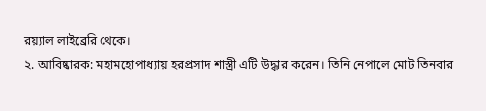রয়্যাল লাইব্রেরি থেকে।
২. আবিষ্কারক: মহামহোপাধ্যায় হরপ্রসাদ শাস্ত্রী এটি উদ্ধার করেন। তিনি নেপালে মোট তিনবার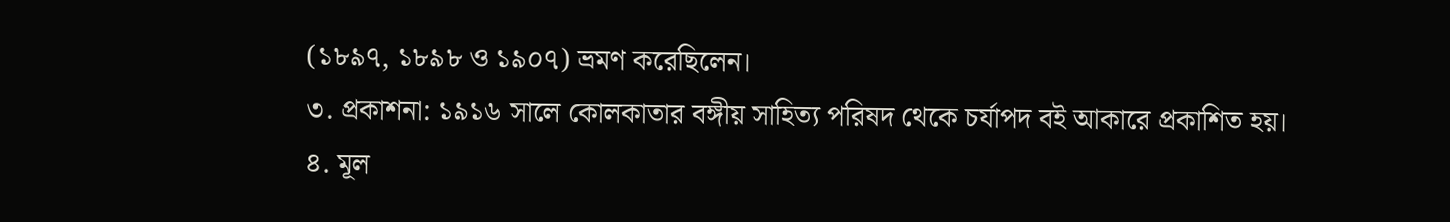(১৮৯৭, ১৮৯৮ ও ১৯০৭) ভ্রমণ করেছিলেন।
৩. প্রকাশনা: ১৯১৬ সালে কোলকাতার বঙ্গীয় সাহিত্য পরিষদ থেকে চর্যাপদ বই আকারে প্রকাশিত হয়।
৪. মূল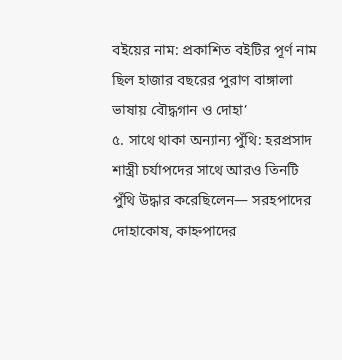বইয়ের নাম: প্রকাশিত বইটির পূর্ণ নাম ছিল হাজার বছরের পুরাণ বাঙ্গালা ভাষায় বৌদ্ধগান ও দোহা’
৫. সাথে থাকা অন্যান্য পুঁথি: হরপ্রসাদ শাস্ত্রী চর্যাপদের সাথে আরও তিনটি পুঁথি উদ্ধার করেছিলেন— সরহপাদের দোহাকোষ, কাহ্নপাদের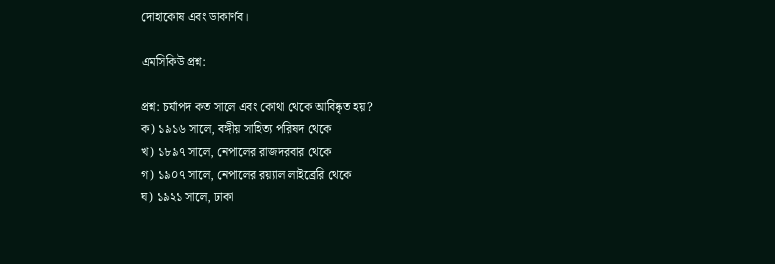দোহাকোষ এবং ডাকার্ণব।

এমসিকিউ প্রশ্ন:

প্রশ্ন: চর্যাপদ কত সালে এবং কোথা থেকে আবিষ্কৃত হয়?
ক) ১৯১৬ সালে, বঙ্গীয় সাহিত্য পরিষদ থেকে
খ) ১৮৯৭ সালে, নেপালের রাজদরবার থেকে
গ) ১৯০৭ সালে, নেপালের রয়্যাল লাইব্রেরি থেকে
ঘ) ১৯২১ সালে, ঢাকা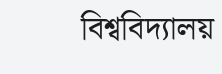বিশ্ববিদ্যালয়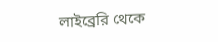লাইব্রেরি থেকে